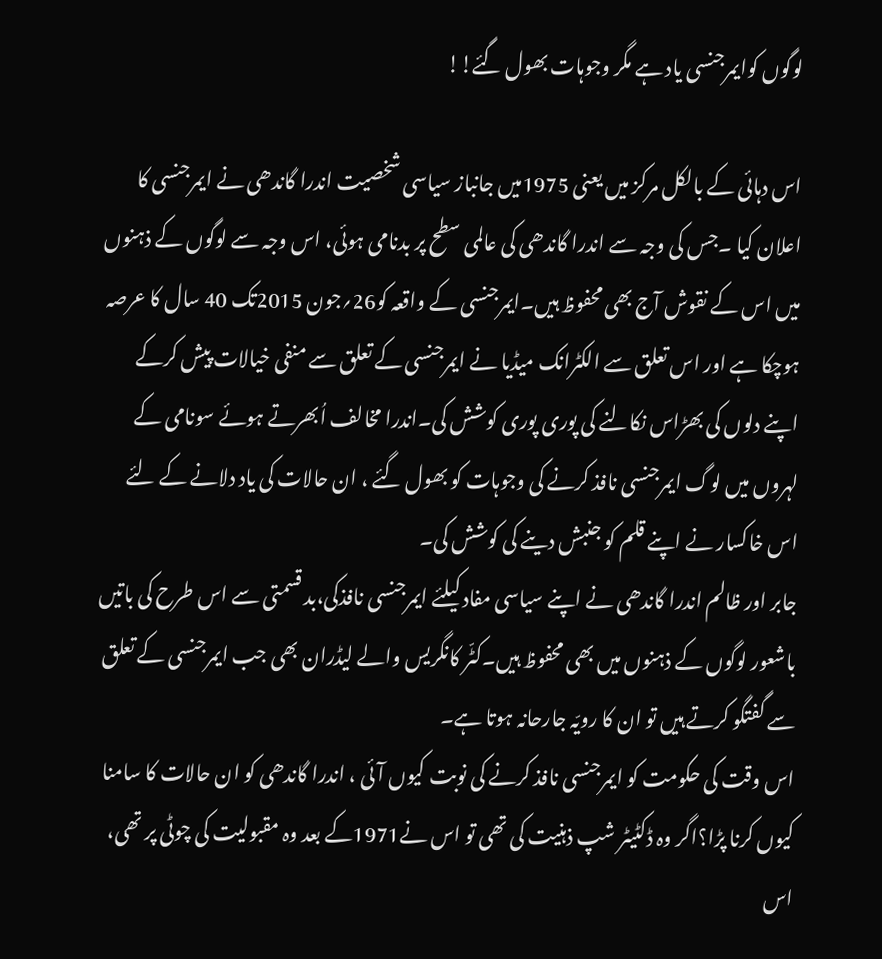لوگوں کوایمرجنسی یاد ہے مگر وجوہات بھول گئے!!

اس دہائی کے بالکل مرکز میں یعنی 1975میں جانباز سیاسی شخصیت اندرا گاندھی نے ایمرجنسی کا اعلان کیا ۔جس کی وجہ سے اندرا گاندھی کی عالمی سطح پر بدنامی ہوئی، اس وجہ سے لوگوں کے ذہنوں میں اس کے نقوش آج بھی محفوظ ہیں۔ایمرجنسی کے واقعہ کو26؍جون 2015تک 40 سال کا عرصہ ہوچکا ہے اور اس تعلق سے الکٹرانک میڈیا نے ایمرجنسی کے تعلق سے منفی خیالات پیش کرکے اپنے دلوں کی بھڑاس نکالنے کی پوری پوری کوشش کی۔اندرا مخالف اُبھرتے ہوئے سونامی کے لہروں میں لوگ ایمرجنسی نافذ کرنے کی وجوہات کو بھول گئے ، ان حالات کی یاد دلانے کے لئے اس خاکسار نے اپنے قلم کو جنبش دینے کی کوشش کی۔
جابر اور ظالم اندرا گاندھی نے اپنے سیاسی مفاد کیلئے ایمرجنسی نافذکی،بد قسمتی سے اس طرح کی باتیں باشعور لوگوں کے ذہنوں میں بھی محفوظ ہیں۔کٹّر کانگریس والے لیڈران بھی جب ایمرجنسی کے تعلق سے گفتگو کرتے ہیں تو ان کا رویّہ جارحانہ ہوتا ہے۔
اس وقت کی حکومت کو ایمرجنسی نافذ کرنے کی نوبت کیوں آئی ، اندرا گاندھی کو ان حالات کا سامنا کیوں کرنا پڑا؟اگر وہ ڈکٹیٹر شپ ذہنیت کی تھی تو اس نے1971کے بعد وہ مقبولیت کی چوٹی پر تھی، اس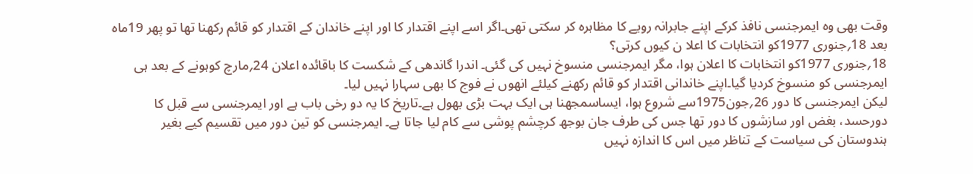وقت بھی وہ ایمرجنسی نافذ کرکے اپنے جابرانہ رویے کا مظاہرہ کر سکتی تھی۔اگر اسے اپنے اقتدار کا اور اپنے خاندان کے اقتدار کو قائم رکھنا تھا تو پھر 19ماہ بعد 18؍جنوری 1977کو انتخابات کا اعلا ن کیوں کرتی؟
18؍جنوری 1977کو انتخابات کا اعلان ہوا، مگر ایمرجنسی منسوخ نہیں کی گئی۔ اندرا گاندھی کے شکست کا باقائدہ اعلان 24؍مارچ کوہونے کے بعد ہی ایمرجنسی کو منسوخ کردیا گیا۔اپنے خاندانی اقتدار کو قائم رکھنے کیلئے انھوں نے فوج کا بھی سہارا نہیں لیا۔
لیکن ایمرجنسی کا دور 26؍جون1975سے شروع ہوا، ایساسمجھنا ہی ایک بہت بڑی بھول ہے۔تاریخ کا یہ دو رخی باب ہے اور ایمرجنسی سے قبل کا دورحسد، بغض اور سازشوں کا دور تھا جس کی طرف جان بوجھ کرچشم پوشی سے کام لیا جاتا ہے۔ ایمرجنسی کو تین دور میں تقسیم کیے بغیر ہندوستان کی سیاست کے تناظر میں اس کا اندازہ نہیں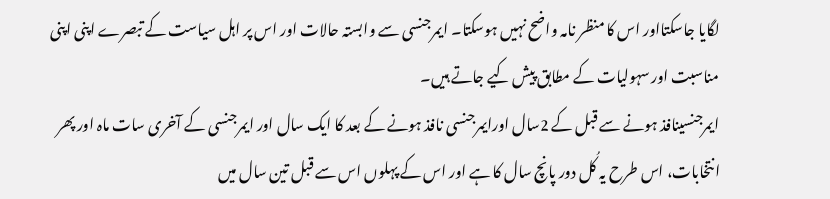لگایا جاسکتااور اس کا منظر نامہ واضح نہیں ہوسکتا۔ ایمرجنسی سے وابستہ حالات اور اس پر اہل سیاست کے تبصرے اپنی اپنی مناسبت اور سہولیات کے مطابق پیش کیے جاتے ہیں۔
ایمرجنسینافذ ہونے سے قبل کے 2سال اورایمرجنسی نافذ ہونے کے بعد کا ایک سال اور ایمرجنسی کے آخری سات ماہ اور پھر انتخابات، اس طرح یہ کُل دور پانچ سال کا ہے اور اس کے پہلوں اس سے قبل تین سال میں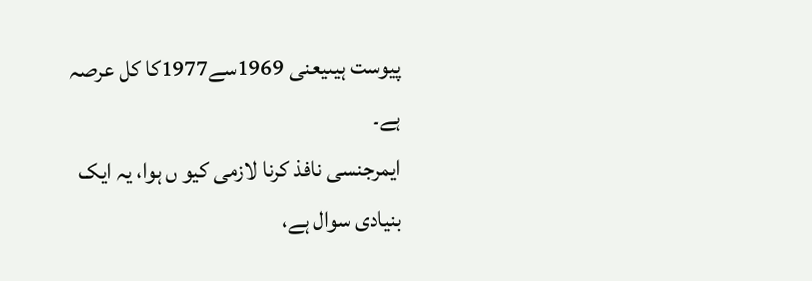پیوست ہیںیعنی 1969سے1977کا کل عرصہ ہے۔
ایمرجنسی نافذ کرنا لازمی کیو ں ہوا، یہ ایک بنیادی سوال ہے،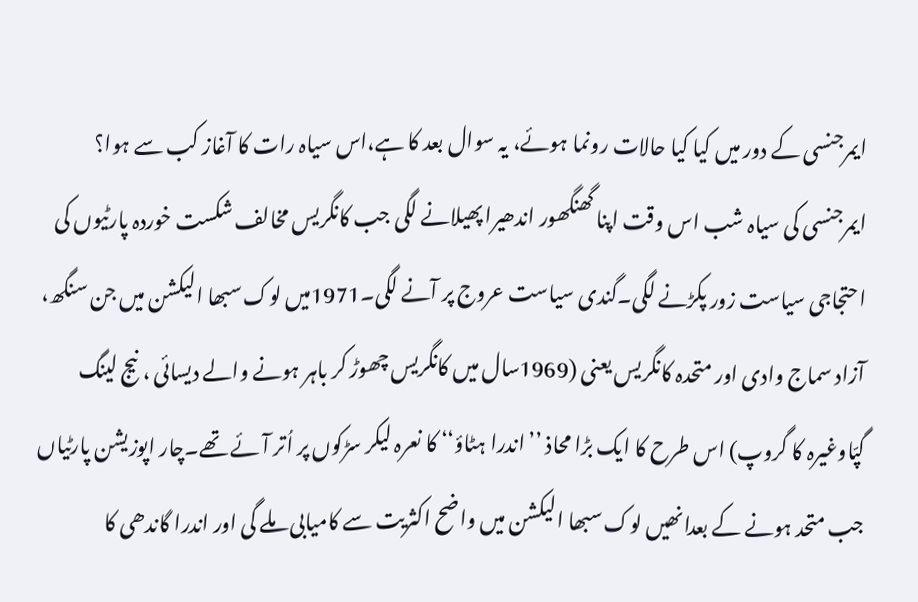ایمرجنسی کے دور میں کیا کیا حالات رونما ہوئے، یہ سوال بعد کا ہے،اس سیاہ رات کا آغاز کب سے ہوا؟
ایمرجنسی کی سیاہ شب اس وقت اپنا گھنگھور اندھیرا پھیلانے لگی جب کانگریس مخالف شکست خوردہ پارٹیوں کی احتجاجی سیاست زور پکڑنے لگی۔گندی سیاست عروج پر آنے لگی۔1971میں لوک سبھا الیکشن میں جن سنگھ، آزاد سماج وادی اور متحدہ کانگریس یعنی (1969سال میں کانگریس چھوڑ کر باہر ہونے والے دیسائی ، نیج لینگ گپّاوغیرہ کا گروپ) اس طرح کا ایک بڑا محاذ ’’اندرا ہٹاؤ‘‘ کا نعرہ لیکر سڑکوں پر اُتر آئے تھے۔چار اپوزیشن پارٹیاں جب متحد ہونے کے بعدانھیں لوک سبھا الیکشن میں واضح اکثریت سے کامیابی ملے گی اور اندرا گاندھی کا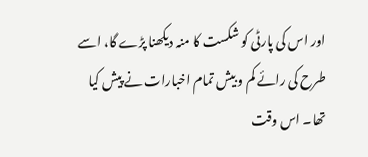اور اس کی پارٹی کو شکست کا منہ دیکھنا پڑے گا، اسے طرح کی رائے کم و بیش تمام اخبارات نے پیش کیا تھا۔ اس وقت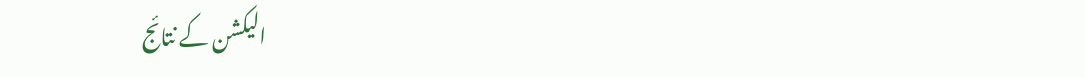الیکشن کے نتائج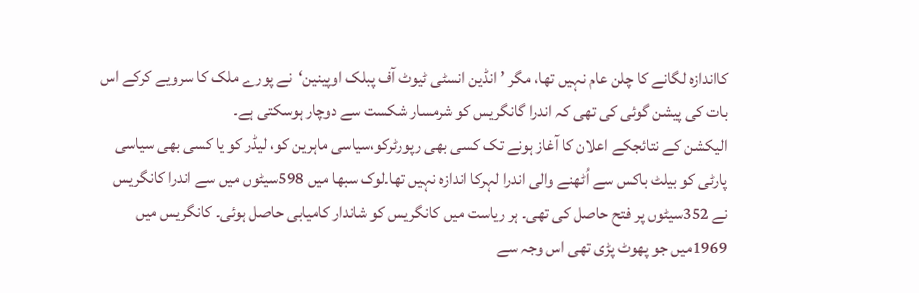کااندازہ لگانے کا چلن عام نہیں تھا، مگر ’انڈین انسٹی ٹیوٹ آف پبلک اوپینین‘نے پورے ملک کا سرویے کرکے اس بات کی پیشن گوئی کی تھی کہ اندرا گانگریس کو شرمسار شکست سے دوچار ہوسکتی ہے۔
الیکشن کے نتائجکے اعلان کا آغاز ہونے تک کسی بھی رپورٹرکو،سیاسی ماہرین کو، لیڈر کو یا کسی بھی سیاسی پارٹی کو بیلٹ باکس سے اُٹھنے والی اندرا لہرکا اندازہ نہیں تھا۔لوک سبھا میں 598سیٹوں میں سے اندرا کانگریس نے 352سیٹوں پر فتح حاصل کی تھی۔ ہر ریاست میں کانگریس کو شاندار کامیابی حاصل ہوئی۔ کانگریس میں 1969میں جو پھوٹ پڑی تھی اس وجہ سے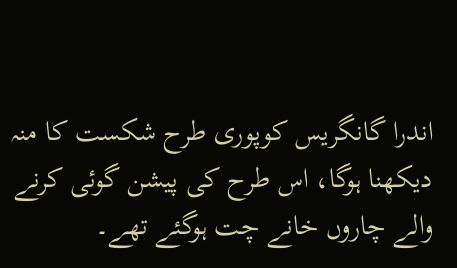اندرا گانگریس کوپوری طرح شکست کا منہ دیکھنا ہوگا، اس طرح کی پیشن گوئی کرنے والے چاروں خانے چت ہوگئے تھے۔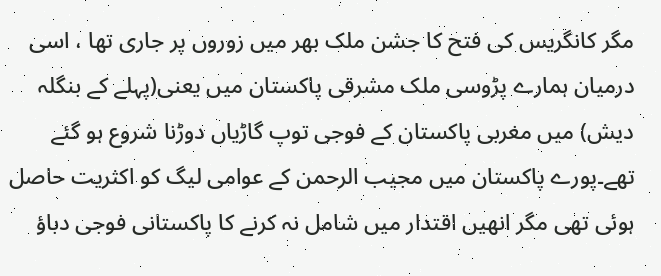مگر کانگریس کی فتح کا جشن ملک بھر میں زوروں پر جاری تھا ، اسی درمیان ہمارے پڑوسی ملک مشرقی پاکستان میں یعنی(پہلے کے بنگلہ دیش) میں مغربی پاکستان کے فوجی توپ گاڑیاں دوڑنا شروع ہو گئے تھے۔پورے پاکستان میں مجیب الرحمن کے عوامی لیگ کو اکثریت حاصل ہوئی تھی مگر انھیں اقتدار میں شامل نہ کرنے کا پاکستانی فوجی دباؤ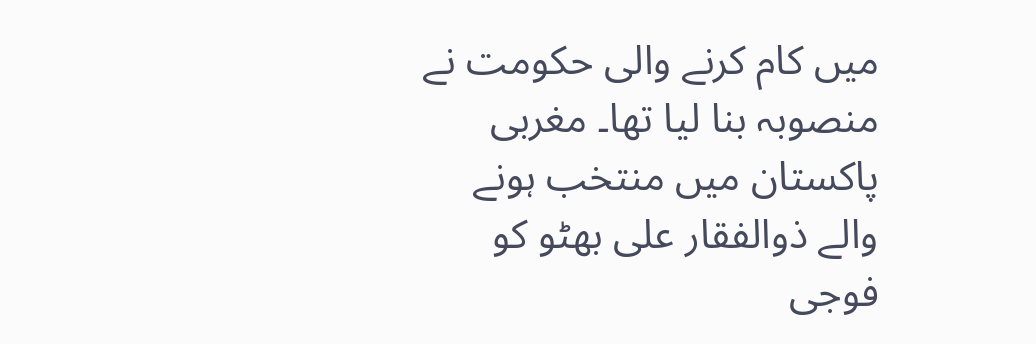میں کام کرنے والی حکومت نے منصوبہ بنا لیا تھا۔ مغربی پاکستان میں منتخب ہونے والے ذوالفقار علی بھٹو کو فوجی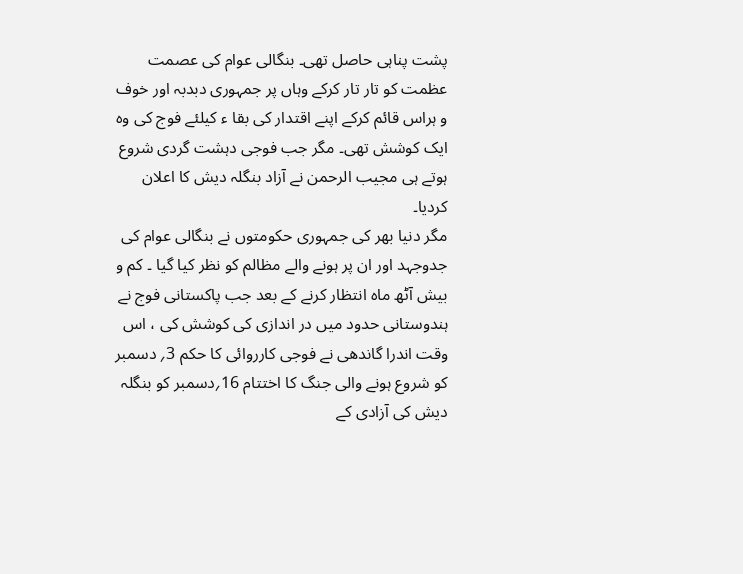پشت پناہی حاصل تھی۔ بنگالی عوام کی عصمت عظمت کو تار تار کرکے وہاں پر جمہوری دبدبہ اور خوف و ہراس قائم کرکے اپنے اقتدار کی بقا ء کیلئے فوج کی وہ ایک کوشش تھی۔ مگر جب فوجی دہشت گردی شروع ہوتے ہی مجیب الرحمن نے آزاد بنگلہ دیش کا اعلان کردیا۔
مگر دنیا بھر کی جمہوری حکومتوں نے بنگالی عوام کی جدوجہد اور ان پر ہونے والے مظالم کو نظر کیا گیا ۔ کم و بیش آٹھ ماہ انتظار کرنے کے بعد جب پاکستانی فوج نے ہندوستانی حدود میں در اندازی کی کوشش کی ، اس وقت اندرا گاندھی نے فوجی کارروائی کا حکم 3؍ دسمبر کو شروع ہونے والی جنگ کا اختتام 16؍دسمبر کو بنگلہ دیش کی آزادی کے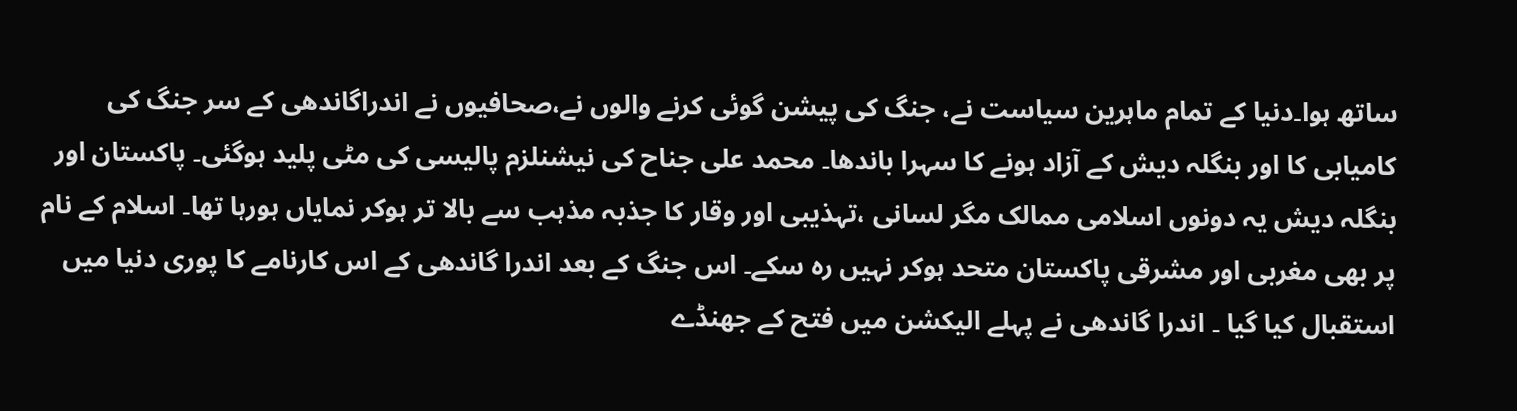ساتھ ہوا۔دنیا کے تمام ماہرین سیاست نے، جنگ کی پیشن گوئی کرنے والوں نے،صحافیوں نے اندراگاندھی کے سر جنگ کی کامیابی کا اور بنگلہ دیش کے آزاد ہونے کا سہرا باندھا۔ محمد علی جناح کی نیشنلزم پالیسی کی مٹی پلید ہوگئی۔ پاکستان اور بنگلہ دیش یہ دونوں اسلامی ممالک مگر لسانی ،تہذیبی اور وقار کا جذبہ مذہب سے بالا تر ہوکر نمایاں ہورہا تھا۔ اسلام کے نام پر بھی مغربی اور مشرقی پاکستان متحد ہوکر نہیں رہ سکے۔ اس جنگ کے بعد اندرا گاندھی کے اس کارنامے کا پوری دنیا میں استقبال کیا گیا ۔ اندرا گاندھی نے پہلے الیکشن میں فتح کے جھنڈے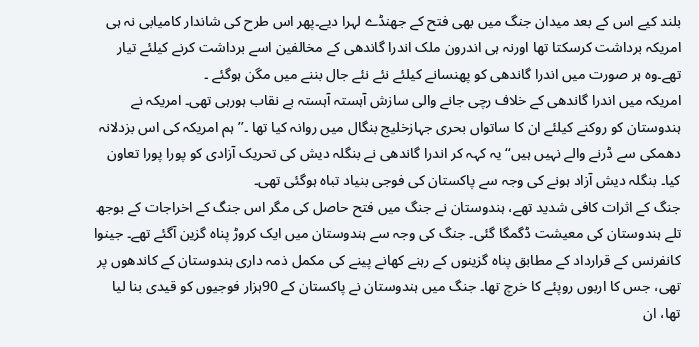بلند کیے اس کے بعد میدان جنگ میں بھی فتح کے جھنڈے لہرا دیے۔پھر اس طرح کی شاندار کامیابی نہ ہی امریکہ برداشت کرسکتا تھا اورنہ ہی اندرون ملک اندرا گاندھی کے مخالفین اسے برداشت کرنے کیلئے تیار تھے۔وہ ہر صورت میں اندرا گاندھی کو پھنسانے کیلئے نئے نئے جال بننے میں مگن ہوگئے ۔
امریکہ میں اندرا گاندھی کے خلاف رچی جانے والی سازش آہستہ آہستہ بے نقاب ہورہی تھی۔ امریکہ نے ہندوستان کو روکنے کیلئے ان کا ساتواں بحری جہازخلیج بنگال میں روانہ کیا تھا ۔’’ ہم امریکہ کی اس بزدلانہ دھمکی سے ڈرنے والے نہیں ہیں‘‘ یہ کہہ کر اندرا گاندھی نے بنگلہ دیش کی تحریک آزادی کو پورا پورا تعاون کیا۔ بنگلہ دیش آزاد ہونے کی وجہ سے پاکستان کی فوجی بنیاد تباہ ہوگئی تھی۔
جنگ کے اثرات کافی شدید تھے، ہندوستان نے جنگ میں فتح حاصل کی مگر اس جنگ کے اخراجات کے بوجھ تلے ہندوستان کی معیشت ڈگمگا گئی۔ جنگ کی وجہ سے ہندوستان میں ایک کروڑ پناہ گزین آگئے تھے۔ جینوا کانفرنس کے قرارداد کے مطابق پناہ گزینوں کے رہنے کھانے پینے کی مکمل ذمہ داری ہندوستان کے کاندھوں پر تھی، جس کا اربوں روپئے کا خرچ تھا۔ جنگ میں ہندوستان نے پاکستان کے 90ہزار فوجیوں کو قیدی بنا لیا تھا، ان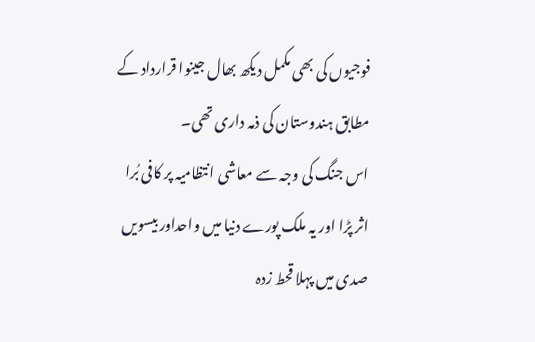فوجیوں کی بھی مکمل دیکھ بھال جینوا قرارداد کے مطابق ہندوستان کی ذمہ داری تھی۔
اس جنگ کی وجہ سے معاشی انتظامیہ پر کافی بُرا اثر پڑا اور یہ ملک پورے دنیا میں واحداور بیسویں صدی میں پہلا قحط زدہ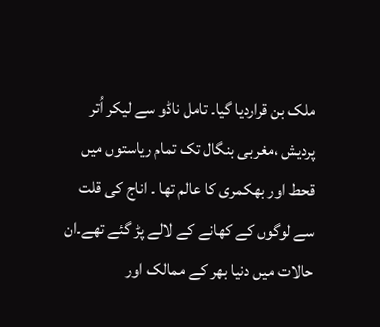ملک بن قراردیا گیا۔ تامل ناڈو سے لیکر اُتر پردیش ،مغربی بنگال تک تمام ریاستوں میں قحط اور بھکمری کا عالم تھا ۔ اناج کی قلت سے لوگوں کے کھانے کے لالے پڑ گئے تھے۔ان حالات میں دنیا بھر کے ممالک اور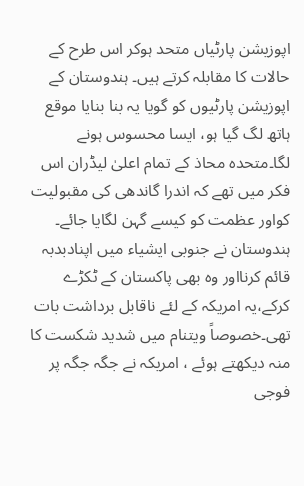اپوزیشن پارٹیاں متحد ہوکر اس طرح کے حالات کا مقابلہ کرتے ہیں۔ ہندوستان کے اپوزیشن پارٹیوں کو گویا یہ بنا بنایا موقع ہاتھ لگ گیا ہو، ایسا محسوس ہونے لگا۔متحدہ محاذ کے تمام اعلیٰ لیڈران اس فکر میں تھے کہ اندرا گاندھی کی مقبولیت کواور عظمت کو کیسے گہن لگایا جائے۔
ہندوستان نے جنوبی ایشیاء میں اپنادبدبہ قائم کرنااور وہ بھی پاکستان کے ٹکڑے کرکے،یہ امریکہ کے لئے ناقابل برداشت بات تھی۔خصوصاً ویتنام میں شدید شکست کا منہ دیکھتے ہوئے ، امریکہ نے جگہ جگہ پر فوجی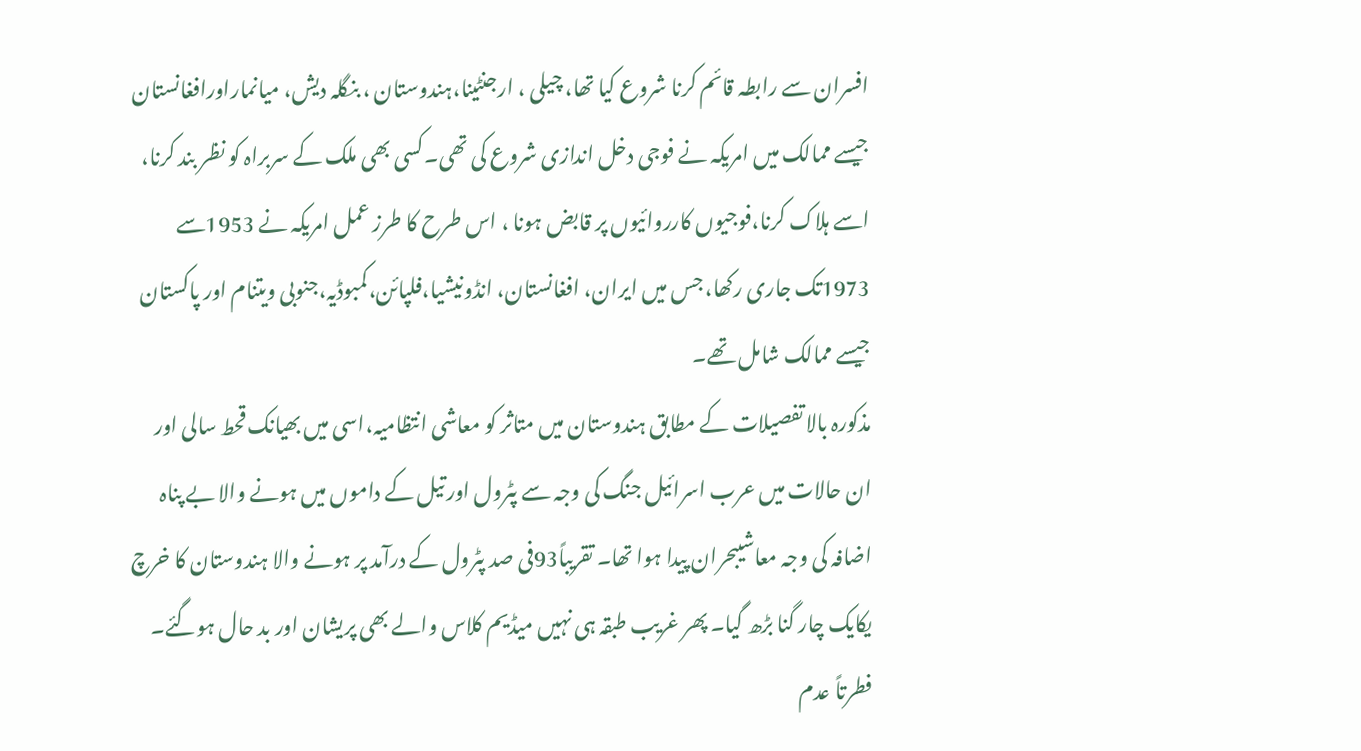افسران سے رابطہ قائم کرنا شروع کیا تھا، چیلی ، ارجنٹینا،ہندوستان ، بنگلہ دیش، میانماراورافغانستان جیسے ممالک میں امریکہ نے فوجی دخل اندازی شروع کی تھی۔کسی بھی ملک کے سربراہ کو نظر بند کرنا، اسے ہلاک کرنا،فوجیوں کارروائیوں پر قابض ہونا ، اس طرح کا طرز عمل امریکہ نے 1953سے 1973تک جاری رکھا، جس میں ایران، افغانستان، انڈونیشیا،فلپائن،کمبوڈیہ،جنوبی ویتنام اور پاکستان جیسے ممالک شامل تھے۔
مذکورہ بالا تفصیلات کے مطابق ہندوستان میں متاثر کو معاشی انتظامیہ،اسی میں بھیانک قحط سالی اور ان حالات میں عرب اسرائیل جنگ کی وجہ سے پٹرول اور تیل کے داموں میں ہونے والا بے پناہ اضافہ کی وجہ معاشیبحران پیدا ہوا تھا۔ تقریباً93فی صد پٹرول کے درآمد پر ہونے والا ہندوستان کا خرچ یکایک چار گنا بڑھ گیا۔ پھر غریب طبقہ ہی نہیں میڈیم کلاس والے بھی پریشان اور بد حال ہوگئے۔ فطرتاً عدم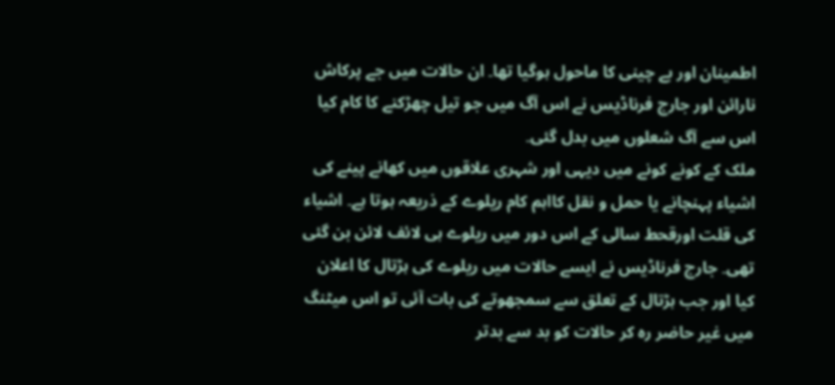اطمینان اور بے چینی کا ماحول ہوگیا تھا۔ ان حالات میں جے پرکاش نارائن اور جارج فرناڈیس نے اس آگ میں جو تیل چھڑکنے کا کام کیا اس سے آگ شعلوں میں بدل گئی۔
ملک کے کونے کونے میں دیہی اور شہری علاقوں میں کھانے پینے کی اشیاء پہنچانے یا حمل و نقل کااہم کام ریلوے کے ذریعہ ہوتا ہے۔ اشیاء کی قلت اورقحط سالی کے اس دور میں ریلوے ہی لائف لائن بن گئی تھی۔ جارج فرناڈیس نے ایسے حالات میں ریلوے کی ہڑتال کا اعلان کیا اور جب ہڑتال کے تعلق سے سمجھوتے کی بات آئی تو اس میٹنگ میں غیر حاضر رہ کر حالات کو بد سے بدتر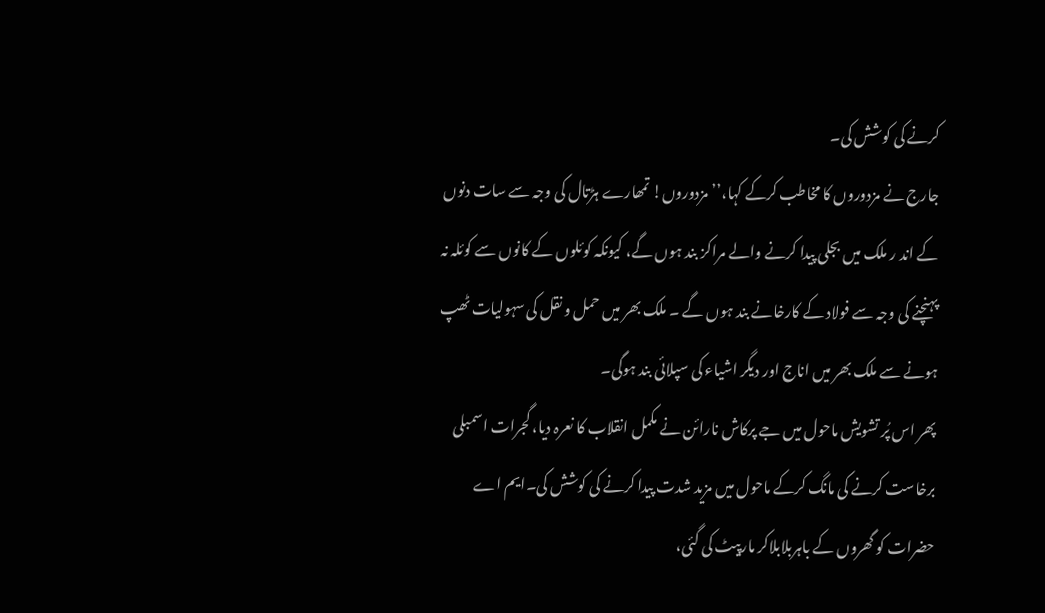کرنے کی کوشش کی۔
جارج نے مزدوروں کا مخاطب کرکے کہا،’’ مزدوروں! تمھارے ہڑتال کی وجہ سے سات دنوں کے اند ر ملک میں بجلی پیدا کرنے والے مراکز بند ہوں گے، کیونکہ کوئلوں کے کانوں سے کوئلہ نہ پہنچنے کی وجہ سے فولاد کے کارخانے بند ہوں گے ۔ ملک بھر میں حمل و نقل کی سہولیات ٹھپ ہونے سے ملک بھر میں اناج اور دیگر اشیاء کی سپلائی بند ہوگی۔
پھر اس پُر تشویش ماحول میں جے پرکاش نارائن نے مکمل انقلاب کا نعرہ دیا، گجرات اسمبلی برخاست کرنے کی مانگ کرکے ماحول میں مزید شدت پیدا کرنے کی کوشش کی۔ایم اے حضرات کو گھروں کے باہربلابلاکر مارپیٹ کی گئی،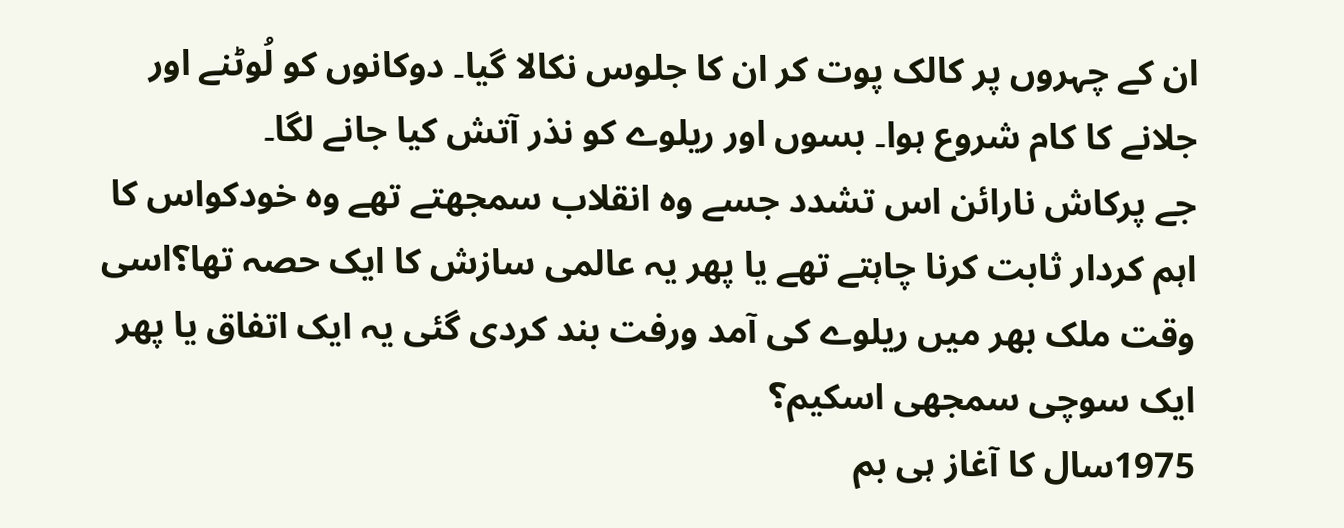ان کے چہروں پر کالک پوت کر ان کا جلوس نکالا گیا۔ دوکانوں کو لُوٹنے اور جلانے کا کام شروع ہوا۔ بسوں اور ریلوے کو نذر آتش کیا جانے لگا۔
جے پرکاش نارائن اس تشدد جسے وہ انقلاب سمجھتے تھے وہ خودکواس کا اہم کردار ثابت کرنا چاہتے تھے یا پھر یہ عالمی سازش کا ایک حصہ تھا؟اسی وقت ملک بھر میں ریلوے کی آمد ورفت بند کردی گئی یہ ایک اتفاق یا پھر ایک سوچی سمجھی اسکیم؟
1975سال کا آغاز ہی بم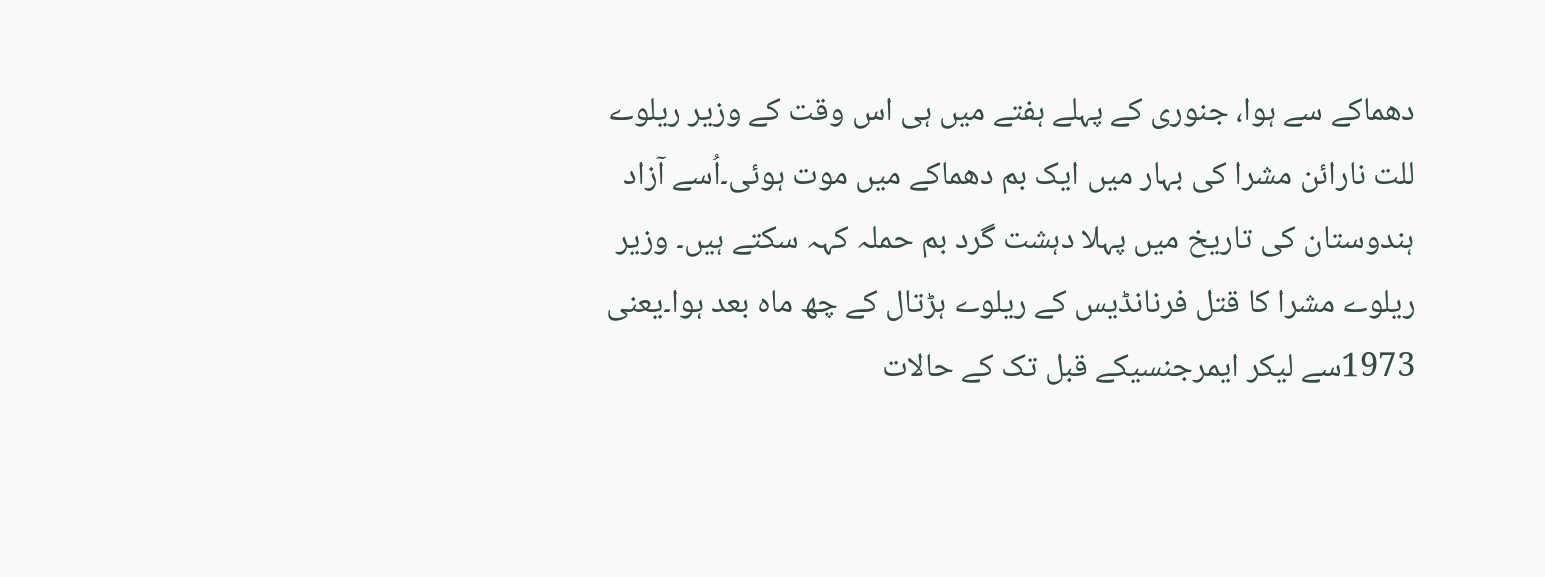دھماکے سے ہوا، جنوری کے پہلے ہفتے میں ہی اس وقت کے وزیر ریلوے للت نارائن مشرا کی بہار میں ایک بم دھماکے میں موت ہوئی۔اُسے آزاد ہندوستان کی تاریخ میں پہلا دہشت گرد بم حملہ کہہ سکتے ہیں۔ وزیر ریلوے مشرا کا قتل فرنانڈیس کے ریلوے ہڑتال کے چھ ماہ بعد ہوا۔یعنی 1973سے لیکر ایمرجنسیکے قبل تک کے حالات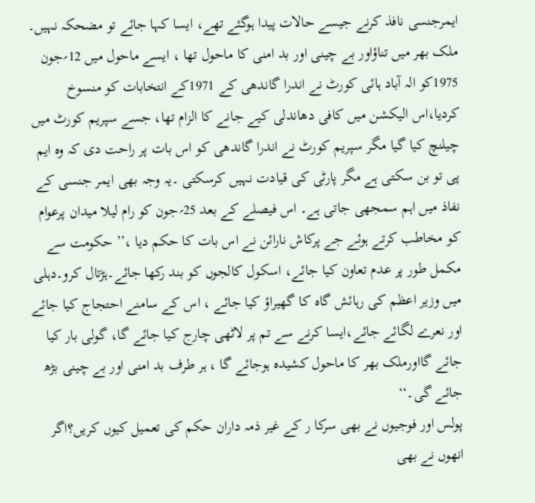ایمرجنسی نافذ کرنے جیسے حالات پیدا ہوگئے تھے، ایسا کہا جائے تو مضحکہ نہیں۔
ملک بھر میں تناؤاور بے چینی اور بد امنی کا ماحول تھا ، ایسے ماحول میں 12؍جون 1975کو الہ آباد ہائی کورٹ نے اندرا گاندھی کے 1971کے انتخابات کو منسوخ کردیا،اس الیکشن میں کافی دھاندلی کیے جانے کا الزام تھا، جسے سپریم کورٹ میں چیلنچ کیا گیا مگر سپریم کورٹ نے اندرا گاندھی کو اس بات پر راحت دی کہ وہ ایم پی تو بن سکتی ہے مگر پارٹی کی قیادت نہیں کرسکتی ۔یہ وجہ بھی ایمر جنسی کے نفاذ میں اہم سمجھی جاتی ہے۔ اس فیصلے کے بعد 25؍جون کو رام لیلا میدان پرعوام کو مخاطب کرتے ہوئے جے پرکاش نارائن نے اس بات کا حکم دیا ،’’ حکومت سے مکمل طور پر عدم تعاون کیا جائے، اسکول کالجوں کو بند رکھا جائے۔ہڑتال کرو۔دہلی میں وزیر اعظم کی رہائش گاہ کا گھیراؤ کیا جائے ، اس کے سامنے احتجاج کیا جائے اور نعرے لگائے جائے،ایسا کرنے سے تم پر لاٹھی چارج کیا جائے گا، گولی بار کیا جائے گااورملک بھر کا ماحول کشیدہ ہوجائے گا ، ہر طرف بد امنی اور بے چینی بڑھ جائے گی۔‘‘
پولس اور فوجیوں نے بھی سرکا ر کے غیر ذمہ داران حکم کی تعمیل کیوں کریں؟اگر انھوں نے بھی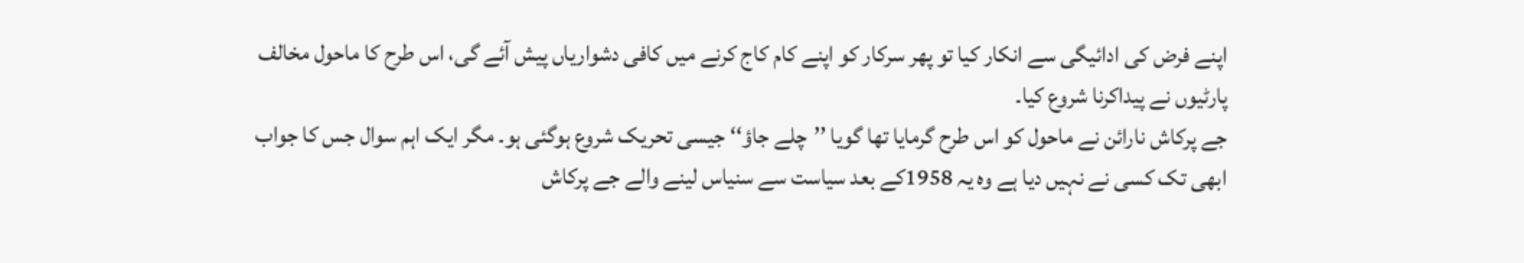اپنے فرض کی ادائیگی سے انکار کیا تو پھر سرکار کو اپنے کام کاج کرنے میں کافی دشواریاں پیش آئے گی، اس طرح کا ماحول مخالف پارٹیوں نے پیداکرنا شروع کیا۔
جے پرکاش نارائن نے ماحول کو اس طرح گرمایا تھا گویا ’’چلے جاؤ‘‘ جیسی تحریک شروع ہوگئی ہو۔ مگر ایک اہم سوال جس کا جواب ابھی تک کسی نے نہیں دیا ہے وہ یہ 1958کے بعد سیاست سے سنیاس لینے والے جے پرکاش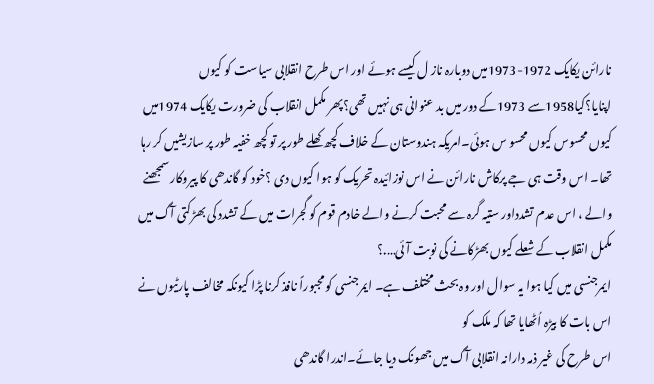نارائن یکایک 1972-1973میں دوبارہ ناز ل کیسے ہوئے اور اس طرح انقلابی سیاست کو کیوں اپنایا؟کیا1958سے 1973کے دور میں بد عنوانی ہی نہیں تھی؟پھر مکمل انقلاب کی ضرورت یکایک 1974میں کیوں محسوس کیوں محسو س ہوئی۔امریکہ ہندوستان کے خلاف کچھ کھلے طور پر تو کچھ خفیہ طور پر سازیشیں کر رہا تھا۔ اس وقت ہی جے پرکاش نارائن نے اس نوزائیدہ تحریک کو ہوا کیوں دی ؟خود کو گاندھی کا پیروکار سمجھنے والے ، اس عدم تشدداور ستیہ گرہ سے محبت کرنے والے خادم قوم کو گجرات میں کے تشدد کی بھڑکتی آگ میں مکمل انقلاب کے شعلے کیوں بھڑکانے کی نوبت آئی….؟
ایمرجنسی میں کیا ہوا یہ سوال اور وہ بحث مختلف ہے۔ ایمرجنسی کو مجبوراً نافذ کرنا پڑا کیونکہ مخالف پارٹیوں نے اس بات کا بیڑہ اُٹھایا تھا کہ ملک کو
اس طرح کی غیر ذمہ دارانہ انقلابی آگ میں جھونک دیا جائے۔اندرا گاندھی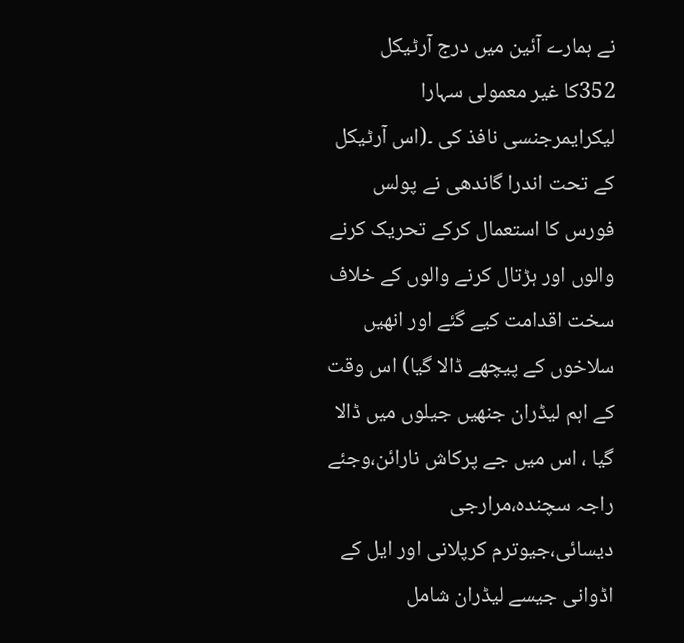نے ہمارے آئین میں درج آرٹیکل 352کا غیر معمولی سہارا لیکرایمرجنسی نافذ کی ۔(اس آرٹیکل کے تحت اندرا گاندھی نے پولس فورس کا استعمال کرکے تحریک کرنے والوں اور ہڑتال کرنے والوں کے خلاف سخت اقدامت کیے گئے اور انھیں سلاخوں کے پیچھے ڈالا گیا) اس وقت کے اہم لیڈران جنھیں جیلوں میں ڈالا گیا ، اس میں جے پرکاش نارائن،وجئے راجہ سچندہ،مرارجی دیسائی،جیوترم کرپلانی اور ایل کے اڈوانی جیسے لیڈران شامل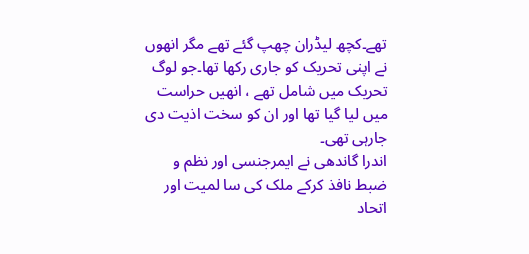تھے۔کچھ لیڈران چھپ گئے تھے مگر انھوں نے اپنی تحریک کو جاری رکھا تھا۔جو لوگ تحریک میں شامل تھے ، انھیں حراست میں لیا گیا تھا اور ان کو سخت اذیت دی جارہی تھی۔
اندرا گاندھی نے ایمرجنسی اور نظم و ضبط نافذ کرکے ملک کی سا لمیت اور اتحاد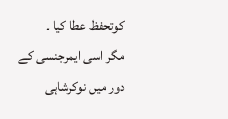کوتحفظ عطا کیا ۔
مگر اسی ایمرجنسی کے دور میں نوکرشاہی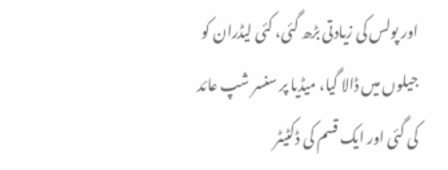اور پولس کی زیادتی بڑھ گئی، کئی لیڈران کو جیلوں میں ڈالا گیا، میڈیا پر سنسر شپ عائد کی گئی اور ایک قسم کی ڈکٹیٹر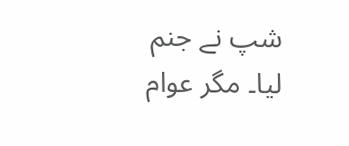شپ نے جنم لیا۔ مگر عوام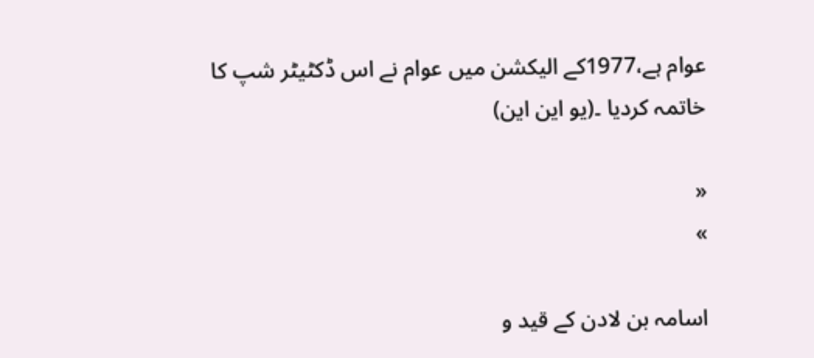عوام ہے،1977کے الیکشن میں عوام نے اس ڈکٹیٹر شپ کا خاتمہ کردیا ۔(یو این این)

«
»

اسامہ بن لادن کے قید و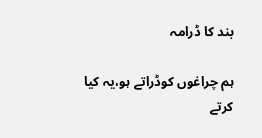بند کا ڈرامہ

ہم چراغوں کوڈراتے ہو،یہ کیا کرتے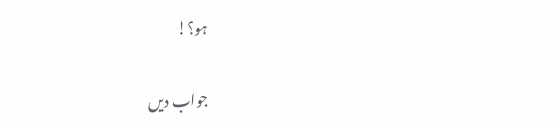ہو؟!

جواب دیں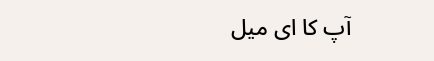آپ کا ای میل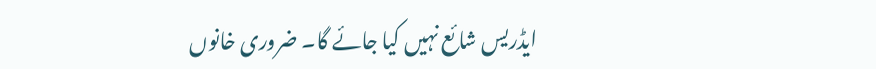ایڈریس شائع نہیں کیا جائے گا۔ ضروری خانوں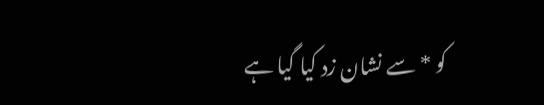کو * سے نشان زد کیا گیا ہے